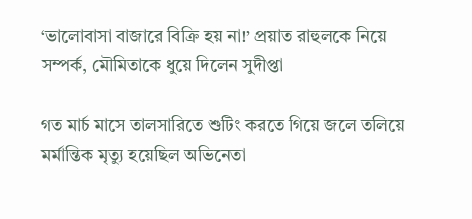‘ভালোবাসা বাজারে বিক্রি হয় না!’ প্রয়াত রাহুলকে নিয়ে সম্পর্ক, মৌমিতাকে ধুয়ে দিলেন সুদীপ্তা

গত মার্চ মাসে তালসারিতে শুটিং করতে গিয়ে জলে তলিয়ে মর্মান্তিক মৃত্যু হয়েছিল অভিনেতা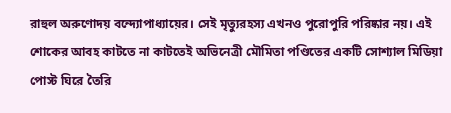রাহুল অরুণোদয় বন্দ্যোপাধ্যায়ের। সেই মৃত্যুরহস্য এখনও পুরোপুরি পরিষ্কার নয়। এই শোকের আবহ কাটতে না কাটতেই অভিনেত্রী মৌমিতা পণ্ডিতের একটি সোশ্যাল মিডিয়া পোস্ট ঘিরে তৈরি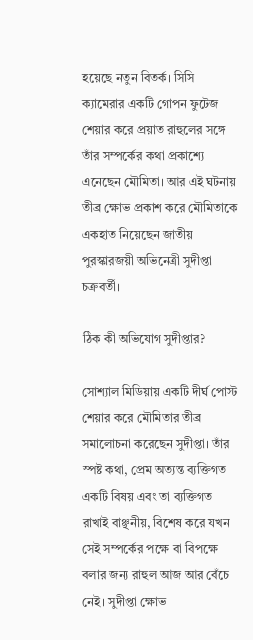হয়েছে নতুন বিতর্ক। সিসি ক্যামেরার একটি গোপন ফুটেজ শেয়ার করে প্রয়াত রাহুলের সঙ্গে তাঁর সম্পর্কের কথা প্রকাশ্যে এনেছেন মৌমিতা। আর এই ঘটনায় তীব্র ক্ষোভ প্রকাশ করে মৌমিতাকে একহাত নিয়েছেন জাতীয় পুরস্কারজয়ী অভিনেত্রী সুদীপ্তা চক্রবর্তী।

ঠিক কী অভিযোগ সুদীপ্তার?

সোশ্যাল মিডিয়ায় একটি দীর্ঘ পোস্ট শেয়ার করে মৌমিতার তীব্র সমালোচনা করেছেন সুদীপ্তা। তাঁর স্পষ্ট কথা, প্রেম অত্যন্ত ব্যক্তিগত একটি বিষয় এবং তা ব্যক্তিগত রাখাই বাঞ্ছনীয়, বিশেষ করে যখন সেই সম্পর্কের পক্ষে বা বিপক্ষে বলার জন্য রাহুল আজ আর বেঁচে নেই। সুদীপ্তা ক্ষোভ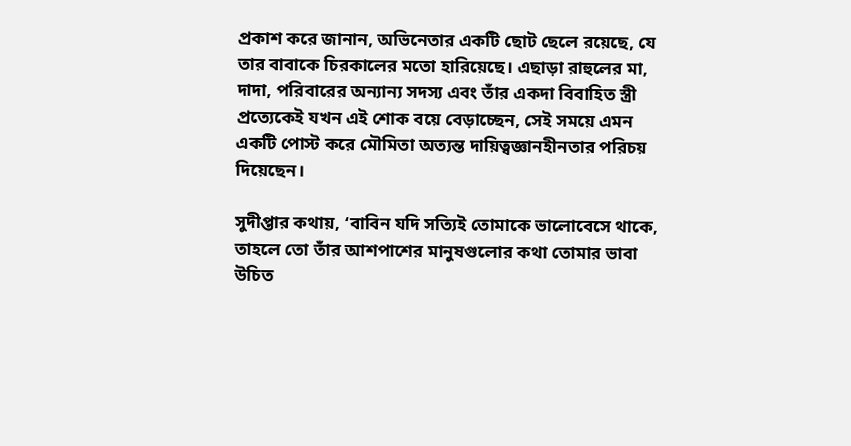প্রকাশ করে জানান, অভিনেতার একটি ছোট ছেলে রয়েছে, যে তার বাবাকে চিরকালের মতো হারিয়েছে। এছাড়া রাহুলের মা, দাদা, পরিবারের অন্যান্য সদস্য এবং তাঁর একদা বিবাহিত স্ত্রী প্রত্যেকেই যখন এই শোক বয়ে বেড়াচ্ছেন, সেই সময়ে এমন একটি পোস্ট করে মৌমিতা অত্যন্ত দায়িত্বজ্ঞানহীনতার পরিচয় দিয়েছেন।

সুদীপ্তার কথায়, ‘বাবিন যদি সত্যিই তোমাকে ভালোবেসে থাকে, তাহলে তো তাঁর আশপাশের মানুষগুলোর কথা তোমার ভাবা উচিত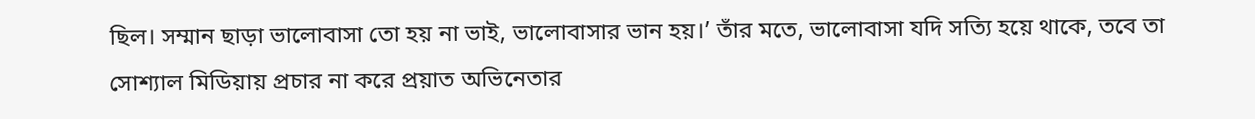ছিল। সম্মান ছাড়া ভালোবাসা তো হয় না ভাই, ভালোবাসার ভান হয়।’ তাঁর মতে, ভালোবাসা যদি সত্যি হয়ে থাকে, তবে তা সোশ্যাল মিডিয়ায় প্রচার না করে প্রয়াত অভিনেতার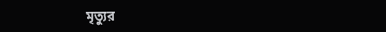মৃত্যুর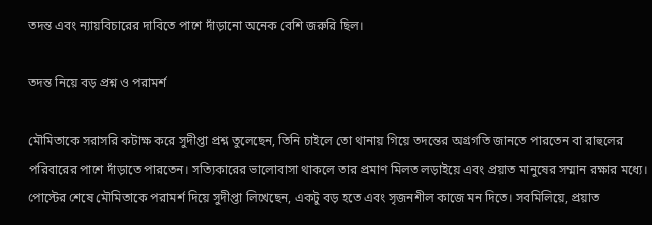তদন্ত এবং ন্যায়বিচারের দাবিতে পাশে দাঁড়ানো অনেক বেশি জরুরি ছিল।

তদন্ত নিয়ে বড় প্রশ্ন ও পরামর্শ

মৌমিতাকে সরাসরি কটাক্ষ করে সুদীপ্তা প্রশ্ন তুলেছেন, তিনি চাইলে তো থানায় গিয়ে তদন্তের অগ্রগতি জানতে পারতেন বা রাহুলের পরিবারের পাশে দাঁড়াতে পারতেন। সত্যিকারের ভালোবাসা থাকলে তার প্রমাণ মিলত লড়াইয়ে এবং প্রয়াত মানুষের সম্মান রক্ষার মধ্যে। পোস্টের শেষে মৌমিতাকে পরামর্শ দিয়ে সুদীপ্তা লিখেছেন, একটু বড় হতে এবং সৃজনশীল কাজে মন দিতে। সবমিলিয়ে, প্রয়াত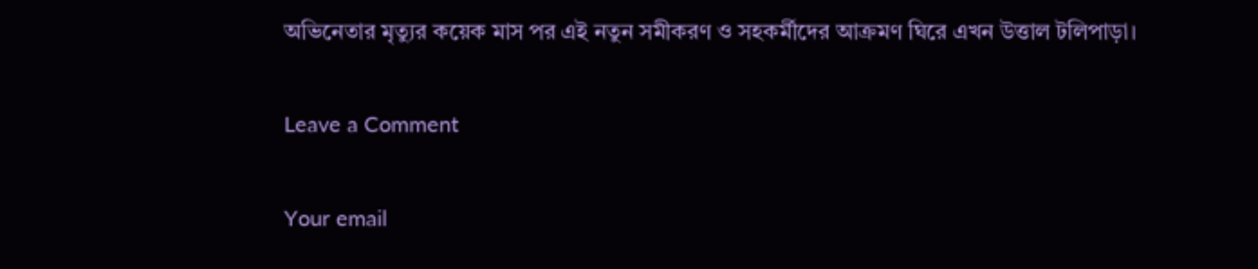অভিনেতার মৃত্যুর কয়েক মাস পর এই নতুন সমীকরণ ও সহকর্মীদের আক্রমণ ঘিরে এখন উত্তাল টলিপাড়া।

Leave a Comment

Your email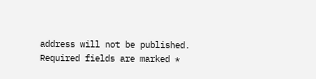address will not be published. Required fields are marked *